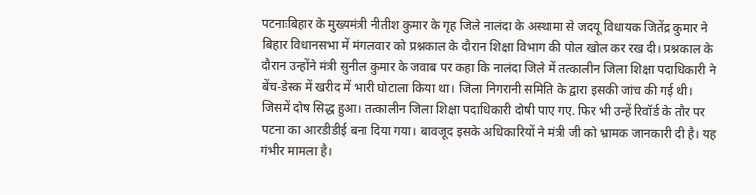पटनाःबिहार के मुख्यमंत्री नीतीश कुमार के गृह जिले नालंदा के अस्थामा से जदयू विधायक जितेंद्र कुमार ने बिहार विधानसभा में मंगलवार को प्रश्नकाल के दौरान शिक्षा विभाग की पोल खोल कर रख दी। प्रश्नकाल के दौरान उन्होंने मंत्री सुनील कुमार के जवाब पर कहा कि नालंदा जिले में तत्कालीन जिला शिक्षा पदाधिकारी ने बेंच-डेस्क में खरीद में भारी घोटाला किया था। जिला निगरानी समिति के द्वारा इसकी जांच की गई थी। जिसमें दोष सिद्ध हुआ। तत्कालीन जिला शिक्षा पदाधिकारी दोषी पाए गए. फिर भी उन्हें रिवॉर्ड के तौर पर पटना का आरडीडीई बना दिया गया। बावजूद इसके अधिकारियों ने मंत्री जी को भ्रामक जानकारी दी है। यह गंभीर मामला है।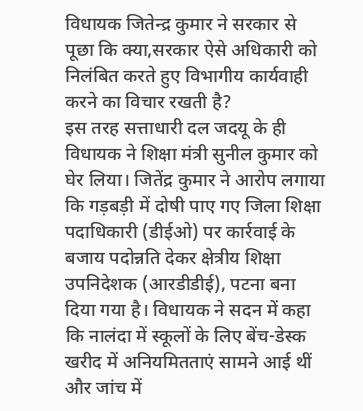विधायक जितेन्द्र कुमार ने सरकार से पूछा कि क्या,सरकार ऐसे अधिकारी को निलंबित करते हुए विभागीय कार्यवाही करने का विचार रखती है?
इस तरह सत्ताधारी दल जदयू के ही विधायक ने शिक्षा मंत्री सुनील कुमार को घेर लिया। जितेंद्र कुमार ने आरोप लगाया कि गड़बड़ी में दोषी पाए गए जिला शिक्षा पदाधिकारी (डीईओ) पर कार्रवाई के बजाय पदोन्नति देकर क्षेत्रीय शिक्षा उपनिदेशक (आरडीडीई), पटना बना दिया गया है। विधायक ने सदन में कहा कि नालंदा में स्कूलों के लिए बेंच-डेस्क खरीद में अनियमितताएं सामने आई थीं और जांच में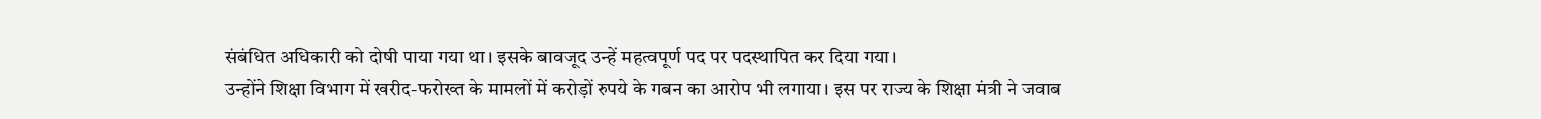संबंधित अधिकारी को दोषी पाया गया था। इसके बावजूद उन्हें महत्वपूर्ण पद पर पदस्थापित कर दिया गया।
उन्होंने शिक्षा विभाग में खरीद-फरोख्त के मामलों में करोड़ों रुपये के गबन का आरोप भी लगाया। इस पर राज्य के शिक्षा मंत्री ने जवाब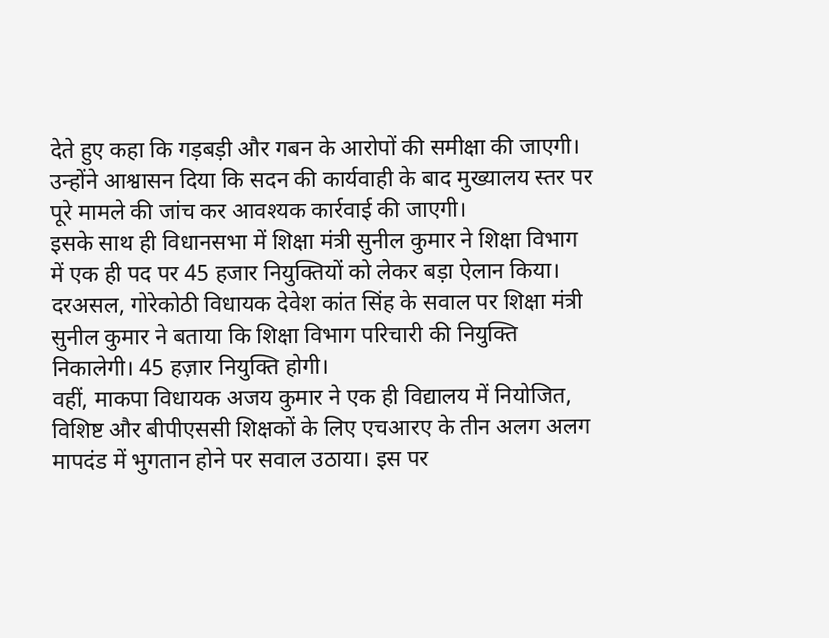देते हुए कहा कि गड़बड़ी और गबन के आरोपों की समीक्षा की जाएगी। उन्होंने आश्वासन दिया कि सदन की कार्यवाही के बाद मुख्यालय स्तर पर पूरे मामले की जांच कर आवश्यक कार्रवाई की जाएगी।
इसके साथ ही विधानसभा में शिक्षा मंत्री सुनील कुमार ने शिक्षा विभाग में एक ही पद पर 45 हजार नियुक्तियों को लेकर बड़ा ऐलान किया। दरअसल, गोरेकोठी विधायक देवेश कांत सिंह के सवाल पर शिक्षा मंत्री सुनील कुमार ने बताया कि शिक्षा विभाग परिचारी की नियुक्ति निकालेगी। 45 हज़ार नियुक्ति होगी।
वहीं, माकपा विधायक अजय कुमार ने एक ही विद्यालय में नियोजित, विशिष्ट और बीपीएससी शिक्षकों के लिए एचआरए के तीन अलग अलग मापदंड में भुगतान होने पर सवाल उठाया। इस पर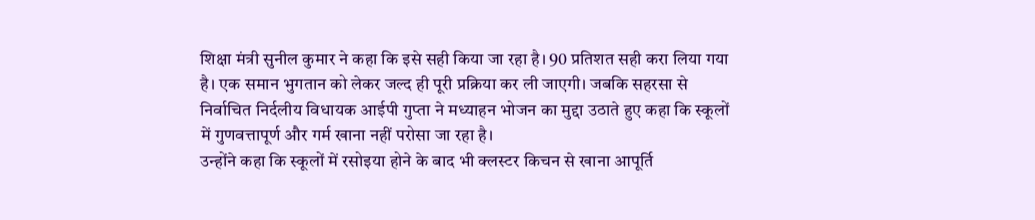शिक्षा मंत्री सुनील कुमार ने कहा कि इसे सही किया जा रहा है। 90 प्रतिशत सही करा लिया गया है। एक समान भुगतान को लेकर जल्द ही पूरी प्रक्रिया कर ली जाएगी। जबकि सहरसा से निर्वाचित निर्दलीय विधायक आईपी गुप्ता ने मध्याहन भोजन का मुद्दा उठाते हुए कहा कि स्कूलों में गुणवत्तापूर्ण और गर्म खाना नहीं परोसा जा रहा है।
उन्होंने कहा कि स्कूलों में रसोइया होने के बाद भी क्लस्टर किचन से खाना आपूर्ति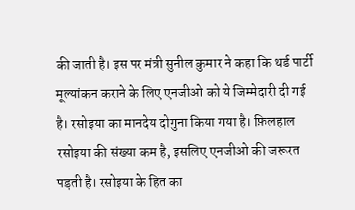की जाती है। इस पर मंत्री सुनील कुमार ने कहा कि थर्ड पार्टी मूल्यांकन कराने के लिए एनजीओ को ये जिम्मेदारी दी गई है। रसोइया का मानदेय दोगुना किया गया है। फ़िलहाल रसोइया की संख्या कम है, इसलिए एनजीओ की जरूरत पड़ती है। रसोइया के हित का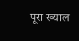पूरा ख्याल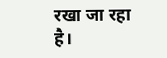रखा जा रहा है।